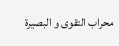محراب التقوى و البصيرة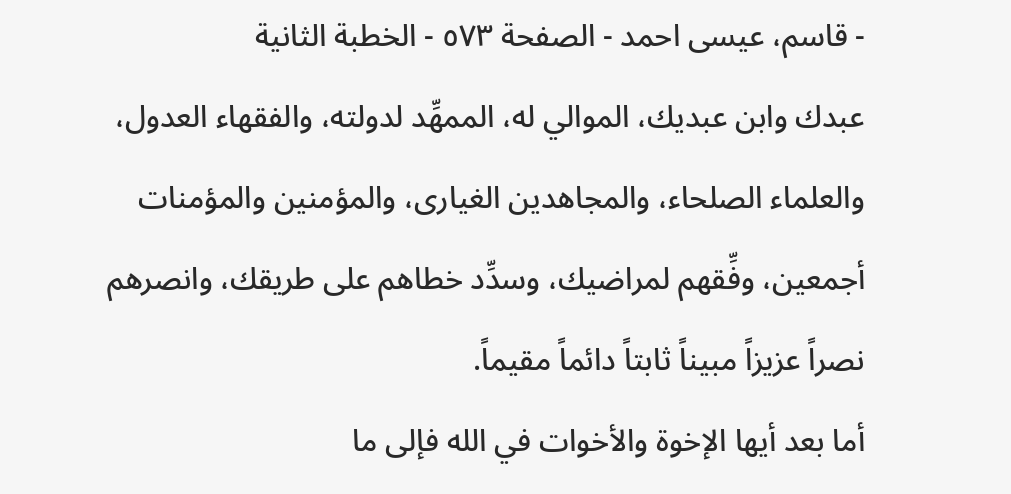- قاسم، عيسى احمد - الصفحة ٥٧٣ - الخطبة الثانية
عبدك وابن عبديك، الموالي له، الممهِّد لدولته، والفقهاء العدول، والعلماء الصلحاء، والمجاهدين الغيارى، والمؤمنين والمؤمنات أجمعين، وفِّقهم لمراضيك، وسدِّد خطاهم على طريقك، وانصرهم نصراً عزيزاً مبيناً ثابتاً دائماً مقيماً.
أما بعد أيها الإخوة والأخوات في الله فإلى ما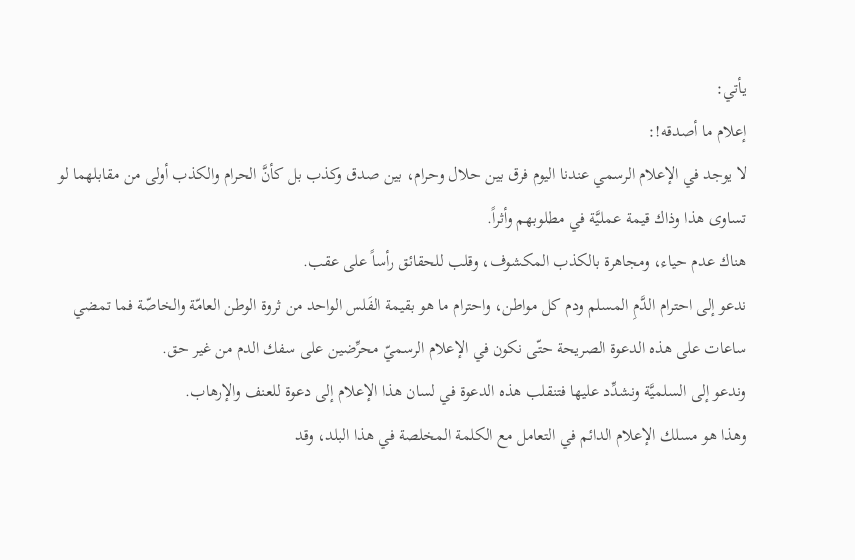يأتي:
إعلام ما أصدقه!:
لا يوجد في الإعلام الرسمي عندنا اليوم فرق بين حلال وحرام، بين صدق وكذب بل كأنَّ الحرام والكذب أولى من مقابلهما لو تساوى هذا وذاك قيمة عمليَّة في مطلوبهم وأثراً.
هناك عدم حياء، ومجاهرة بالكذب المكشوف، وقلب للحقائق رأساً على عقب.
ندعو إلى احترام الدَّمِ المسلم ودم كل مواطن، واحترام ما هو بقيمة الفَلس الواحد من ثروة الوطن العامّة والخاصّة فما تمضي ساعات على هذه الدعوة الصريحة حتّى نكون في الإعلام الرسميّ محرِّضين على سفك الدم من غير حق.
وندعو إلى السلميَّة ونشدِّد عليها فتنقلب هذه الدعوة في لسان هذا الإعلام إلى دعوة للعنف والإرهاب.
وهذا هو مسلك الإعلام الدائم في التعامل مع الكلمة المخلصة في هذا البلد، وقد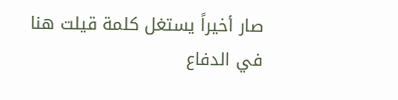صار أخيراً يستغل كلمة قيلت هنا في الدفاع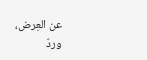عن العِرض، وردّ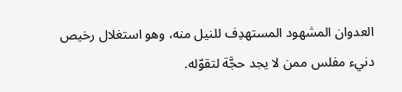العدوان المشهود المستهدِف للنيل منه، وهو استغلال رخيص دنيء مفلس ممن لا يجد حجَّة لتقوّله.